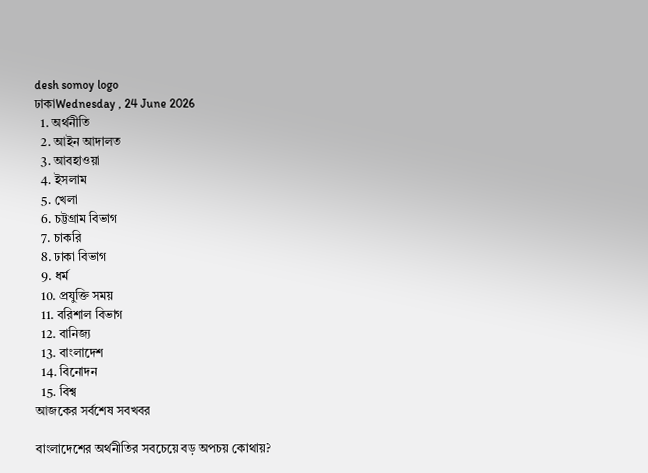desh somoy logo
ঢাকাWednesday , 24 June 2026
  1. অর্থনীতি
  2. আইন আদালত
  3. আবহাওয়া
  4. ইসলাম
  5. খেলা
  6. চট্টগ্রাম বিভাগ
  7. চাকরি
  8. ঢাকা বিভাগ
  9. ধর্ম
  10. প্রযুক্তি সময়
  11. বরিশাল বিভাগ
  12. বানিজ্য
  13. বাংলাদেশ
  14. বিনোদন
  15. বিশ্ব
আজকের সর্বশেষ সবখবর

বাংলাদেশের অর্থনীতির সবচেয়ে বড় অপচয় কোথায়?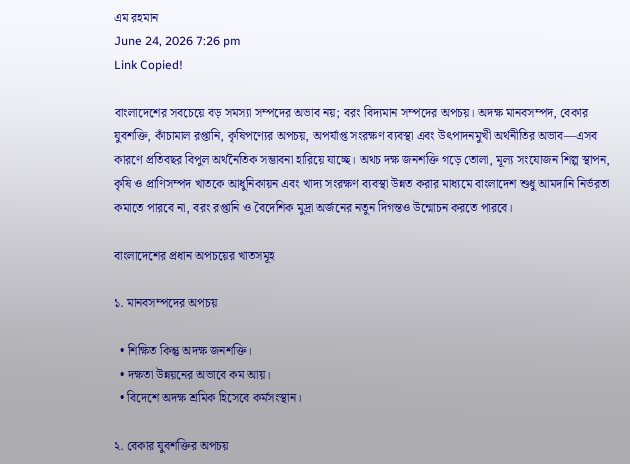এম রহমান
June 24, 2026 7:26 pm
Link Copied!

বাংলাদেশের সবচেয়ে বড় সমস্যা সম্পদের অভাব নয়; বরং বিদ্যমান সম্পদের অপচয়। অদক্ষ মানবসম্পদ, বেকার যুবশক্তি, কাঁচামাল রপ্তানি, কৃষিপণ্যের অপচয়, অপর্যাপ্ত সংরক্ষণ ব্যবস্থা এবং উৎপাদনমুখী অর্থনীতির অভাব—এসব কারণে প্রতিবছর বিপুল অর্থনৈতিক সম্ভাবনা হারিয়ে যাচ্ছে। অথচ দক্ষ জনশক্তি গড়ে তোলা, মূল্য সংযোজন শিল্প স্থাপন, কৃষি ও প্রাণিসম্পদ খাতকে আধুনিকায়ন এবং খাদ্য সংরক্ষণ ব্যবস্থা উন্নত করার মাধ্যমে বাংলাদেশ শুধু আমদানি নির্ভরতা কমাতে পারবে না, বরং রপ্তানি ও বৈদেশিক মুদ্রা অর্জনের নতুন দিগন্তও উন্মোচন করতে পারবে।

বাংলাদেশের প্রধান অপচয়ের খাতসমূহ

১. মানবসম্পদের অপচয়

  • শিক্ষিত কিন্তু অদক্ষ জনশক্তি।
  • দক্ষতা উন্নয়নের অভাবে কম আয়।
  • বিদেশে অদক্ষ শ্রমিক হিসেবে কর্মসংস্থান।

২. বেকার যুবশক্তির অপচয়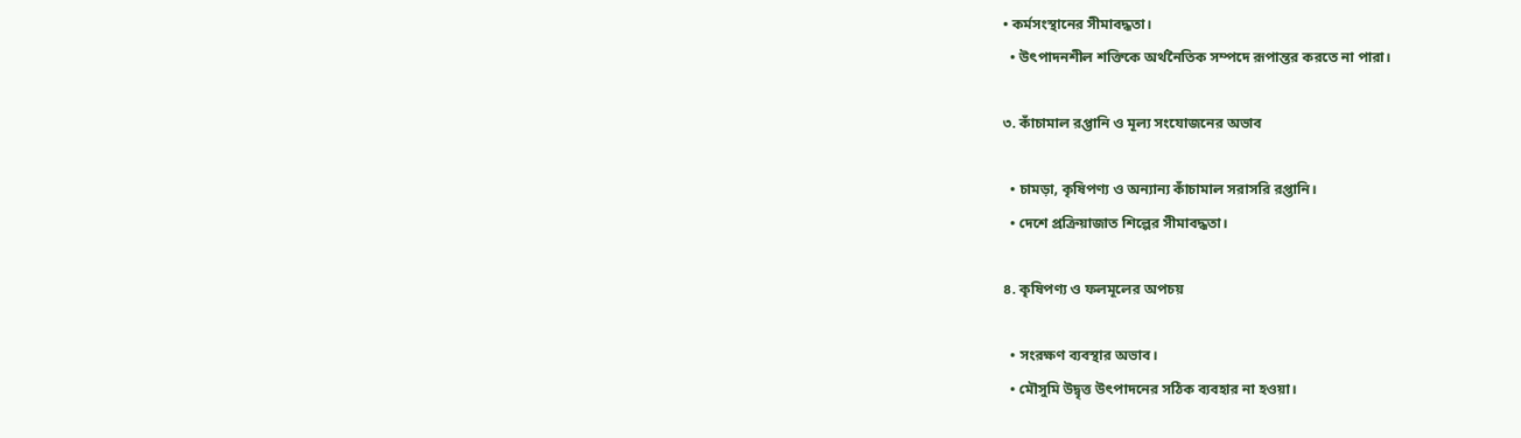• কর্মসংস্থানের সীমাবদ্ধতা।
  • উৎপাদনশীল শক্তিকে অর্থনৈতিক সম্পদে রূপান্তর করতে না পারা।

৩. কাঁচামাল রপ্তানি ও মূল্য সংযোজনের অভাব

  • চামড়া, কৃষিপণ্য ও অন্যান্য কাঁচামাল সরাসরি রপ্তানি।
  • দেশে প্রক্রিয়াজাত শিল্পের সীমাবদ্ধতা।

৪. কৃষিপণ্য ও ফলমূলের অপচয়

  • সংরক্ষণ ব্যবস্থার অভাব।
  • মৌসুমি উদ্বৃত্ত উৎপাদনের সঠিক ব্যবহার না হওয়া।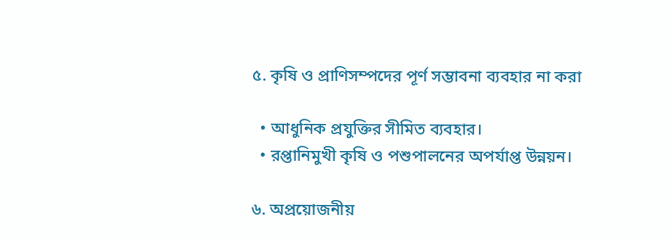৫. কৃষি ও প্রাণিসম্পদের পূর্ণ সম্ভাবনা ব্যবহার না করা

  • আধুনিক প্রযুক্তির সীমিত ব্যবহার।
  • রপ্তানিমুখী কৃষি ও পশুপালনের অপর্যাপ্ত উন্নয়ন।

৬. অপ্রয়োজনীয়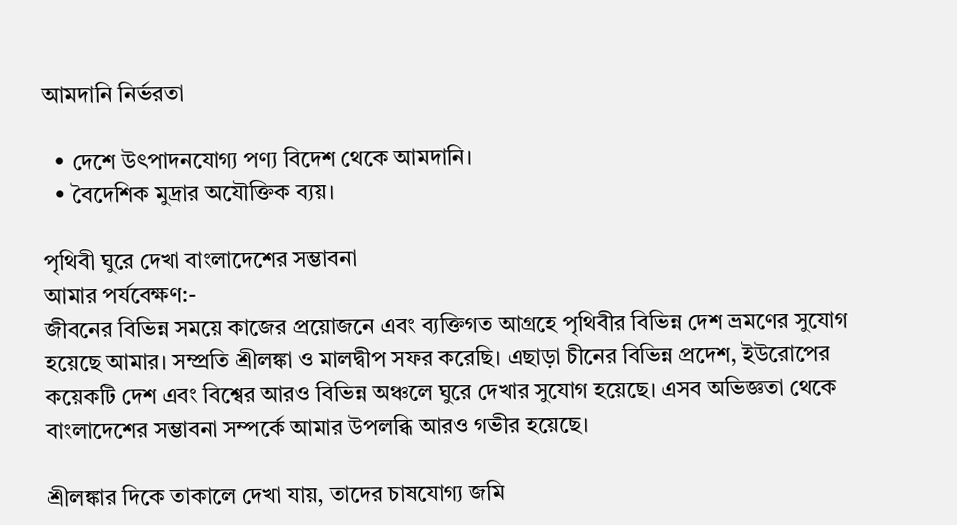আমদানি নির্ভরতা

  • দেশে উৎপাদনযোগ্য পণ্য বিদেশ থেকে আমদানি।
  • বৈদেশিক মুদ্রার অযৌক্তিক ব্যয়।

পৃথিবী ঘুরে দেখা বাংলাদেশের সম্ভাবনা
আমার পর্যবেক্ষণ:-
জীবনের বিভিন্ন সময়ে কাজের প্রয়োজনে এবং ব্যক্তিগত আগ্রহে পৃথিবীর বিভিন্ন দেশ ভ্রমণের সুযোগ হয়েছে আমার। সম্প্রতি শ্রীলঙ্কা ও মালদ্বীপ সফর করেছি। এছাড়া চীনের বিভিন্ন প্রদেশ, ইউরোপের কয়েকটি দেশ এবং বিশ্বের আরও বিভিন্ন অঞ্চলে ঘুরে দেখার সুযোগ হয়েছে। এসব অভিজ্ঞতা থেকে বাংলাদেশের সম্ভাবনা সম্পর্কে আমার উপলব্ধি আরও গভীর হয়েছে।

শ্রীলঙ্কার দিকে তাকালে দেখা যায়, তাদের চাষযোগ্য জমি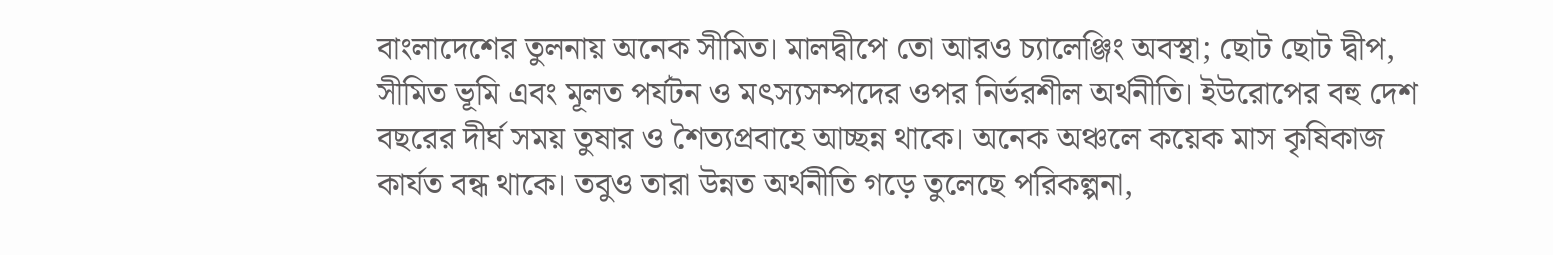বাংলাদেশের তুলনায় অনেক সীমিত। মালদ্বীপে তো আরও চ্যালেঞ্জিং অবস্থা; ছোট ছোট দ্বীপ, সীমিত ভূমি এবং মূলত পর্যটন ও মৎস্যসম্পদের ওপর নির্ভরশীল অর্থনীতি। ইউরোপের বহু দেশ বছরের দীর্ঘ সময় তুষার ও শৈত্যপ্রবাহে আচ্ছন্ন থাকে। অনেক অঞ্চলে কয়েক মাস কৃষিকাজ কার্যত বন্ধ থাকে। তবুও তারা উন্নত অর্থনীতি গড়ে তুলেছে পরিকল্পনা,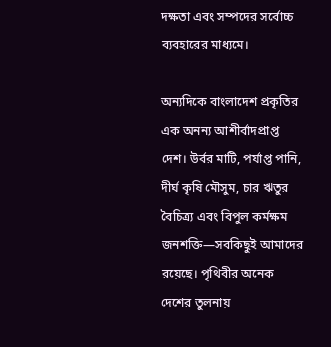দক্ষতা এবং সম্পদের সর্বোচ্চ ব্যবহারের মাধ্যমে।

অন্যদিকে বাংলাদেশ প্রকৃতির এক অনন্য আশীর্বাদপ্রাপ্ত দেশ। উর্বর মাটি, পর্যাপ্ত পানি, দীর্ঘ কৃষি মৌসুম, চার ঋতুর বৈচিত্র্য এবং বিপুল কর্মক্ষম জনশক্তি—সবকিছুই আমাদের রয়েছে। পৃথিবীর অনেক দেশের তুলনায়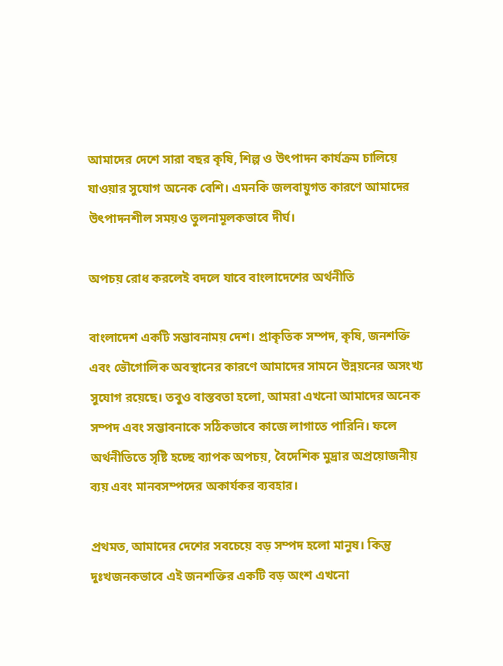আমাদের দেশে সারা বছর কৃষি, শিল্প ও উৎপাদন কার্যক্রম চালিয়ে যাওয়ার সুযোগ অনেক বেশি। এমনকি জলবায়ুগত কারণে আমাদের উৎপাদনশীল সময়ও তুলনামূলকভাবে দীর্ঘ।

অপচয় রোধ করলেই বদলে যাবে বাংলাদেশের অর্থনীতি

বাংলাদেশ একটি সম্ভাবনাময় দেশ। প্রাকৃতিক সম্পদ, কৃষি, জনশক্তি এবং ভৌগোলিক অবস্থানের কারণে আমাদের সামনে উন্নয়নের অসংখ্য সুযোগ রয়েছে। তবুও বাস্তবতা হলো, আমরা এখনো আমাদের অনেক সম্পদ এবং সম্ভাবনাকে সঠিকভাবে কাজে লাগাতে পারিনি। ফলে অর্থনীতিতে সৃষ্টি হচ্ছে ব্যাপক অপচয়, বৈদেশিক মুদ্রার অপ্রয়োজনীয় ব্যয় এবং মানবসম্পদের অকার্যকর ব্যবহার।

প্রথমত, আমাদের দেশের সবচেয়ে বড় সম্পদ হলো মানুষ। কিন্তু দুঃখজনকভাবে এই জনশক্তির একটি বড় অংশ এখনো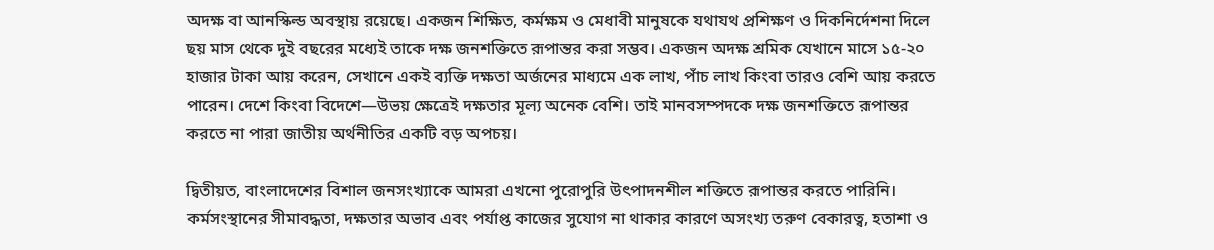অদক্ষ বা আনস্কিল্ড অবস্থায় রয়েছে। একজন শিক্ষিত, কর্মক্ষম ও মেধাবী মানুষকে যথাযথ প্রশিক্ষণ ও দিকনির্দেশনা দিলে ছয় মাস থেকে দুই বছরের মধ্যেই তাকে দক্ষ জনশক্তিতে রূপান্তর করা সম্ভব। একজন অদক্ষ শ্রমিক যেখানে মাসে ১৫-২০ হাজার টাকা আয় করেন, সেখানে একই ব্যক্তি দক্ষতা অর্জনের মাধ্যমে এক লাখ, পাঁচ লাখ কিংবা তারও বেশি আয় করতে পারেন। দেশে কিংবা বিদেশে—উভয় ক্ষেত্রেই দক্ষতার মূল্য অনেক বেশি। তাই মানবসম্পদকে দক্ষ জনশক্তিতে রূপান্তর করতে না পারা জাতীয় অর্থনীতির একটি বড় অপচয়।

দ্বিতীয়ত, বাংলাদেশের বিশাল জনসংখ্যাকে আমরা এখনো পুরোপুরি উৎপাদনশীল শক্তিতে রূপান্তর করতে পারিনি। কর্মসংস্থানের সীমাবদ্ধতা, দক্ষতার অভাব এবং পর্যাপ্ত কাজের সুযোগ না থাকার কারণে অসংখ্য তরুণ বেকারত্ব, হতাশা ও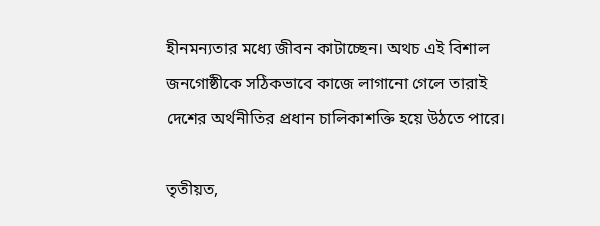হীনমন্যতার মধ্যে জীবন কাটাচ্ছেন। অথচ এই বিশাল জনগোষ্ঠীকে সঠিকভাবে কাজে লাগানো গেলে তারাই দেশের অর্থনীতির প্রধান চালিকাশক্তি হয়ে উঠতে পারে।

তৃতীয়ত,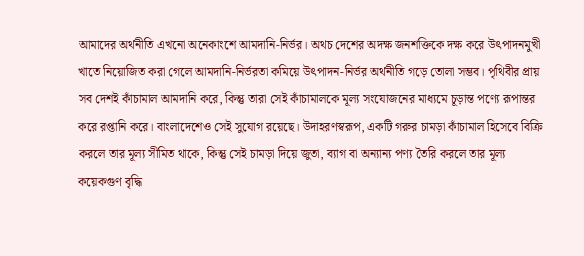আমাদের অর্থনীতি এখনো অনেকাংশে আমদানি-নির্ভর। অথচ দেশের অদক্ষ জনশক্তিকে দক্ষ করে উৎপাদনমুখী খাতে নিয়োজিত করা গেলে আমদানি-নির্ভরতা কমিয়ে উৎপাদন-নির্ভর অর্থনীতি গড়ে তোলা সম্ভব। পৃথিবীর প্রায় সব দেশই কাঁচামাল আমদানি করে, কিন্তু তারা সেই কাঁচামালকে মূল্য সংযোজনের মাধ্যমে চূড়ান্ত পণ্যে রূপান্তর করে রপ্তানি করে। বাংলাদেশেও সেই সুযোগ রয়েছে। উদাহরণস্বরূপ, একটি গরুর চামড়া কাঁচামাল হিসেবে বিক্রি করলে তার মূল্য সীমিত থাকে, কিন্তু সেই চামড়া দিয়ে জুতা, ব্যাগ বা অন্যান্য পণ্য তৈরি করলে তার মূল্য কয়েকগুণ বৃদ্ধি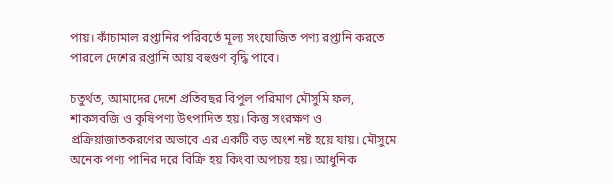পায়। কাঁচামাল রপ্তানির পরিবর্তে মূল্য সংযোজিত পণ্য রপ্তানি করতে পারলে দেশের রপ্তানি আয় বহুগুণ বৃদ্ধি পাবে।

চতুর্থত, আমাদের দেশে প্রতিবছর বিপুল পরিমাণ মৌসুমি ফল, শাকসবজি ও কৃষিপণ্য উৎপাদিত হয়। কিন্তু সংরক্ষণ ও প্রক্রিয়াজাতকরণের অভাবে এর একটি বড় অংশ নষ্ট হয়ে যায়। মৌসুমে অনেক পণ্য পানির দরে বিক্রি হয় কিংবা অপচয় হয়। আধুনিক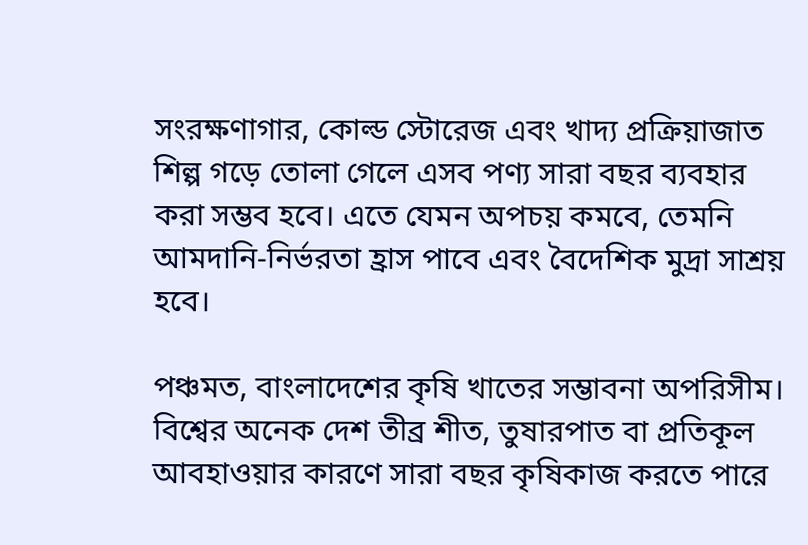সংরক্ষণাগার, কোল্ড স্টোরেজ এবং খাদ্য প্রক্রিয়াজাত শিল্প গড়ে তোলা গেলে এসব পণ্য সারা বছর ব্যবহার করা সম্ভব হবে। এতে যেমন অপচয় কমবে, তেমনি আমদানি-নির্ভরতা হ্রাস পাবে এবং বৈদেশিক মুদ্রা সাশ্রয় হবে।

পঞ্চমত, বাংলাদেশের কৃষি খাতের সম্ভাবনা অপরিসীম। বিশ্বের অনেক দেশ তীব্র শীত, তুষারপাত বা প্রতিকূল আবহাওয়ার কারণে সারা বছর কৃষিকাজ করতে পারে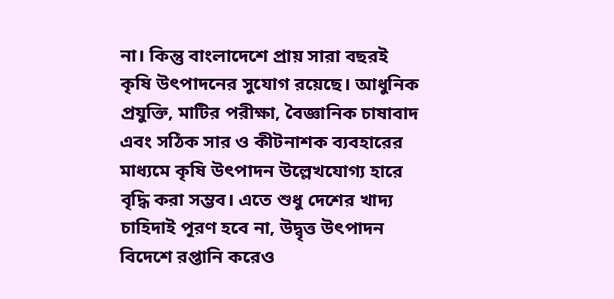না। কিন্তু বাংলাদেশে প্রায় সারা বছরই কৃষি উৎপাদনের সুযোগ রয়েছে। আধুনিক প্রযুক্তি, মাটির পরীক্ষা, বৈজ্ঞানিক চাষাবাদ এবং সঠিক সার ও কীটনাশক ব্যবহারের মাধ্যমে কৃষি উৎপাদন উল্লেখযোগ্য হারে বৃদ্ধি করা সম্ভব। এতে শুধু দেশের খাদ্য চাহিদাই পূরণ হবে না, উদ্বৃত্ত উৎপাদন বিদেশে রপ্তানি করেও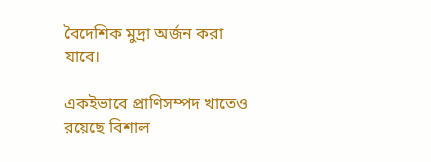বৈদেশিক মুদ্রা অর্জন করা যাবে।

একইভাবে প্রাণিসম্পদ খাতেও রয়েছে বিশাল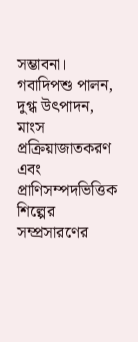সম্ভাবনা। গবাদিপশু পালন, দুগ্ধ উৎপাদন, মাংস প্রক্রিয়াজাতকরণ এবং প্রাণিসম্পদভিত্তিক শিল্পের সম্প্রসারণের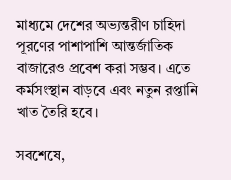মাধ্যমে দেশের অভ্যন্তরীণ চাহিদা পূরণের পাশাপাশি আন্তর্জাতিক বাজারেও প্রবেশ করা সম্ভব। এতে কর্মসংস্থান বাড়বে এবং নতুন রপ্তানি খাত তৈরি হবে।

সবশেষে,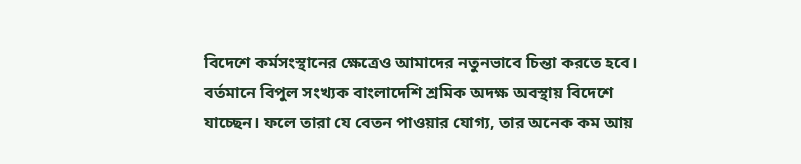বিদেশে কর্মসংস্থানের ক্ষেত্রেও আমাদের নতুনভাবে চিন্তা করতে হবে। বর্তমানে বিপুল সংখ্যক বাংলাদেশি শ্রমিক অদক্ষ অবস্থায় বিদেশে যাচ্ছেন। ফলে তারা যে বেতন পাওয়ার যোগ্য, তার অনেক কম আয়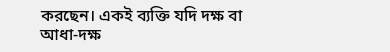করছেন। একই ব্যক্তি যদি দক্ষ বা আধা-দক্ষ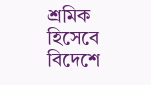শ্রমিক হিসেবে বিদেশে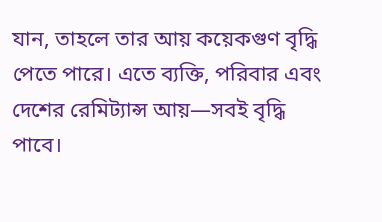যান, তাহলে তার আয় কয়েকগুণ বৃদ্ধি পেতে পারে। এতে ব্যক্তি, পরিবার এবং দেশের রেমিট্যান্স আয়—সবই বৃদ্ধি পাবে।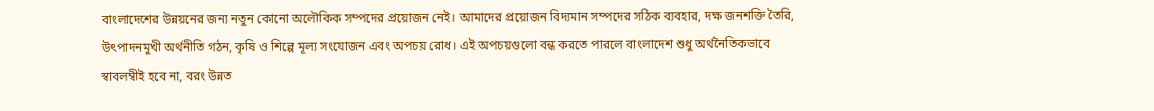বাংলাদেশের উন্নয়নের জন্য নতুন কোনো অলৌকিক সম্পদের প্রয়োজন নেই। আমাদের প্রয়োজন বিদ্যমান সম্পদের সঠিক ব্যবহার, দক্ষ জনশক্তি তৈরি, উৎপাদনমুখী অর্থনীতি গঠন, কৃষি ও শিল্পে মূল্য সংযোজন এবং অপচয় রোধ। এই অপচয়গুলো বন্ধ করতে পারলে বাংলাদেশ শুধু অর্থনৈতিকভাবে স্বাবলম্বীই হবে না, বরং উন্নত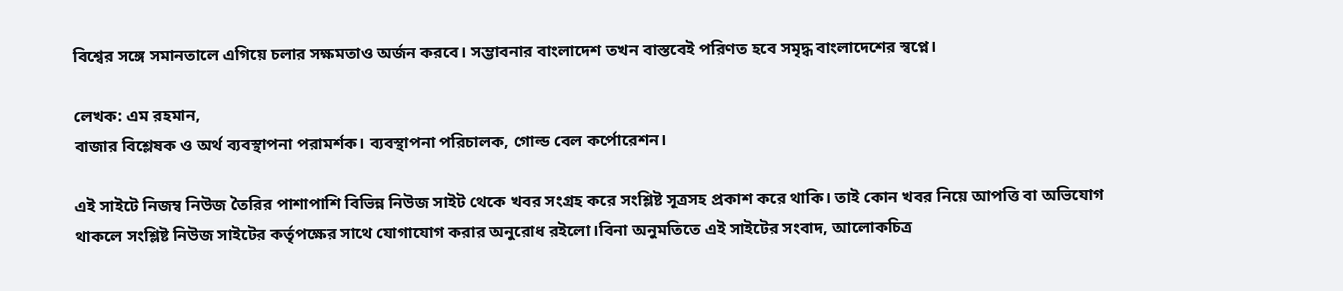বিশ্বের সঙ্গে সমানতালে এগিয়ে চলার সক্ষমতাও অর্জন করবে। সম্ভাবনার বাংলাদেশ তখন বাস্তবেই পরিণত হবে সমৃদ্ধ বাংলাদেশের স্বপ্নে।

লেখক: এম রহমান,
বাজার বিশ্লেষক ও অর্থ ব্যবস্থাপনা পরামর্শক। ব্যবস্থাপনা পরিচালক, গোল্ড বেল কর্পোরেশন।

এই সাইটে নিজম্ব নিউজ তৈরির পাশাপাশি বিভিন্ন নিউজ সাইট থেকে খবর সংগ্রহ করে সংশ্লিষ্ট সূত্রসহ প্রকাশ করে থাকি। তাই কোন খবর নিয়ে আপত্তি বা অভিযোগ থাকলে সংশ্লিষ্ট নিউজ সাইটের কর্তৃপক্ষের সাথে যোগাযোগ করার অনুরোধ রইলো।বিনা অনুমতিতে এই সাইটের সংবাদ, আলোকচিত্র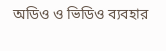অডিও ও ভিডিও ব্যবহার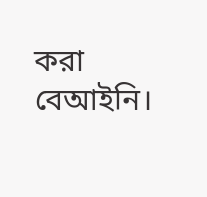করা বেআইনি।